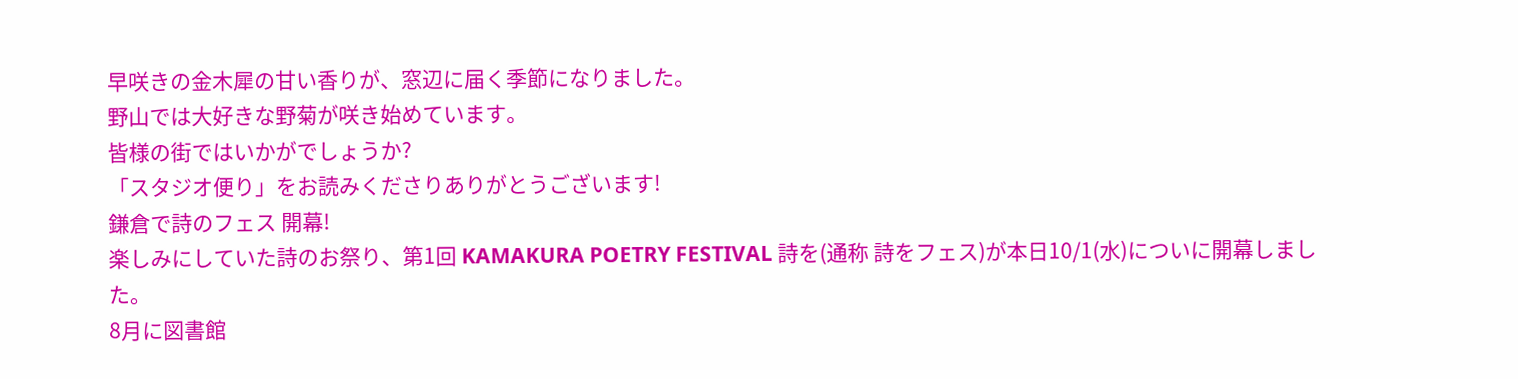早咲きの金木犀の甘い香りが、窓辺に届く季節になりました。
野山では大好きな野菊が咲き始めています。
皆様の街ではいかがでしょうか?
「スタジオ便り」をお読みくださりありがとうございます!
鎌倉で詩のフェス 開幕!
楽しみにしていた詩のお祭り、第1回 KAMAKURA POETRY FESTIVAL 詩を(通称 詩をフェス)が本日10/1(水)についに開幕しました。
8月に図書館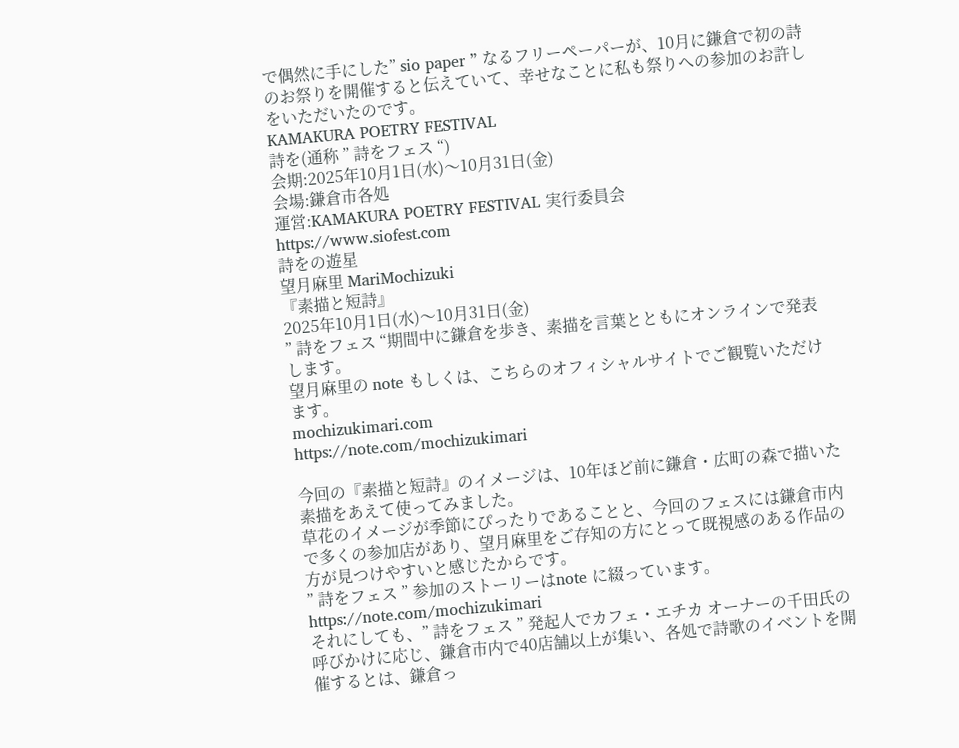で偶然に手にした” sio paper ” なるフリーペーパーが、10月に鎌倉で初の詩のお祭りを開催すると伝えていて、幸せなことに私も祭りへの参加のお許しをいただいたのです。
KAMAKURA POETRY FESTIVAL
詩を(通称 ” 詩をフェス “)
会期:2025年10月1日(水)〜10月31日(金)
会場:鎌倉市各処
運営:KAMAKURA POETRY FESTIVAL 実行委員会
https://www.siofest.com
詩をの遊星
望月麻里 MariMochizuki
『素描と短詩』
2025年10月1日(水)〜10月31日(金)
” 詩をフェス “期間中に鎌倉を歩き、素描を言葉とともにオンラインで発表します。
望月麻里の note もしくは、こちらのオフィシャルサイトでご観覧いただけます。
mochizukimari.com
https://note.com/mochizukimari

今回の『素描と短詩』のイメージは、10年ほど前に鎌倉・広町の森で描いた素描をあえて使ってみました。
草花のイメージが季節にぴったりであることと、今回のフェスには鎌倉市内で多くの参加店があり、望月麻里をご存知の方にとって既視感のある作品の方が見つけやすいと感じたからです。
” 詩をフェス ” 参加のストーリーはnote に綴っています。
https://note.com/mochizukimari
それにしても、” 詩をフェス ” 発起人でカフェ・エチカ オーナーの千田氏の呼びかけに応じ、鎌倉市内で40店舗以上が集い、各処で詩歌のイベントを開催するとは、鎌倉っ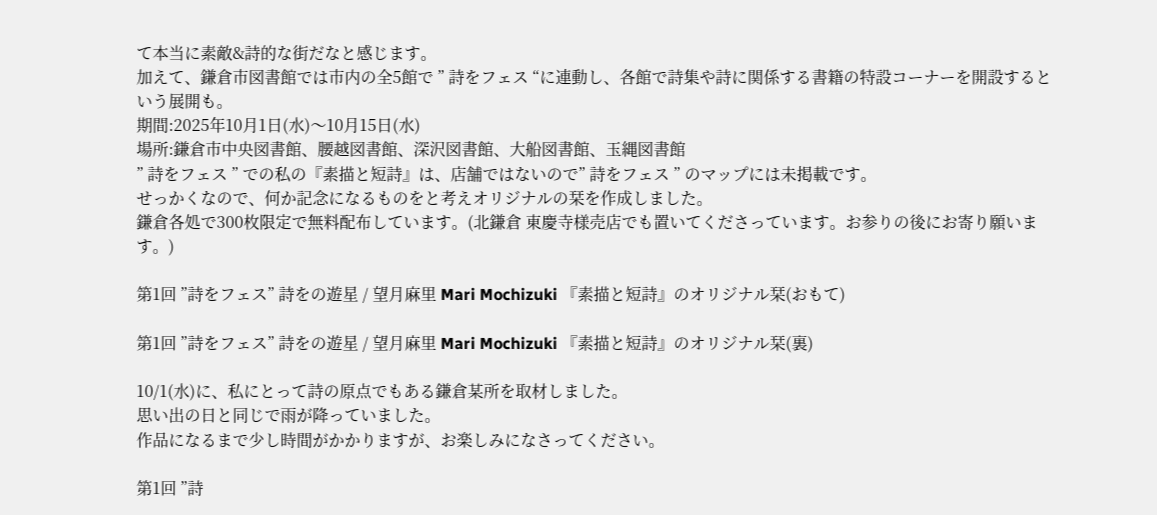て本当に素敵&詩的な街だなと感じます。
加えて、鎌倉市図書館では市内の全5館で ” 詩をフェス “に連動し、各館で詩集や詩に関係する書籍の特設コーナーを開設するという展開も。
期間:2025年10月1日(水)〜10月15日(水)
場所:鎌倉市中央図書館、腰越図書館、深沢図書館、大船図書館、玉縄図書館
” 詩をフェス ” での私の『素描と短詩』は、店舗ではないので” 詩をフェス ” のマップには未掲載です。
せっかくなので、何か記念になるものをと考えオリジナルの栞を作成しました。
鎌倉各処で300枚限定で無料配布しています。(北鎌倉 東慶寺様売店でも置いてくださっています。お参りの後にお寄り願います。)

第1回 ”詩をフェス” 詩をの遊星 / 望月麻里 Mari Mochizuki 『素描と短詩』のオリジナル栞(おもて)

第1回 ”詩をフェス” 詩をの遊星 / 望月麻里 Mari Mochizuki 『素描と短詩』のオリジナル栞(裏)

10/1(水)に、私にとって詩の原点でもある鎌倉某所を取材しました。
思い出の日と同じで雨が降っていました。
作品になるまで少し時間がかかりますが、お楽しみになさってください。

第1回 ”詩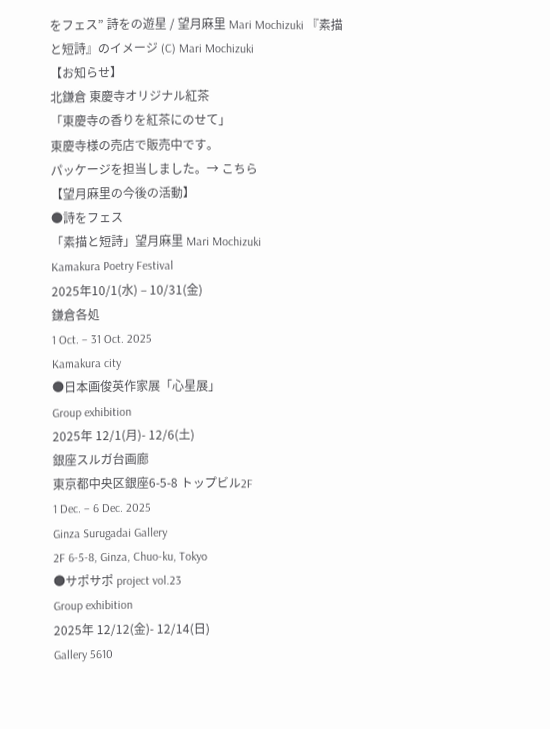をフェス” 詩をの遊星 / 望月麻里 Mari Mochizuki 『素描と短詩』のイメージ (C) Mari Mochizuki
【お知らせ】
北鎌倉 東慶寺オリジナル紅茶
「東慶寺の香りを紅茶にのせて」
東慶寺様の売店で販売中です。
パッケージを担当しました。→ こちら
【望月麻里の今後の活動】
●詩をフェス
「素描と短詩」望月麻里 Mari Mochizuki
Kamakura Poetry Festival
2025年10/1(水) – 10/31(金)
鎌倉各処
1 Oct. – 31 Oct. 2025
Kamakura city
●日本画俊英作家展「心星展」
Group exhibition
2025年 12/1(月)- 12/6(土)
銀座スルガ台画廊
東京都中央区銀座6-5-8 トップビル2F
1 Dec. – 6 Dec. 2025
Ginza Surugadai Gallery
2F 6-5-8, Ginza, Chuo-ku, Tokyo
●サポサポ project vol.23
Group exhibition
2025年 12/12(金)- 12/14(日)
Gallery 5610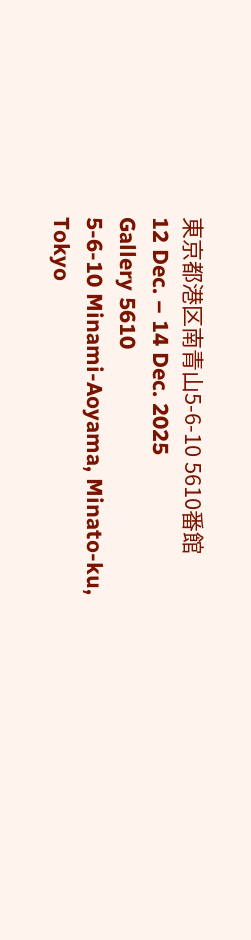東京都港区南青山5-6-10 5610番館
12 Dec. – 14 Dec. 2025
Gallery 5610
5-6-10 Minami-Aoyama, Minato-ku, Tokyo